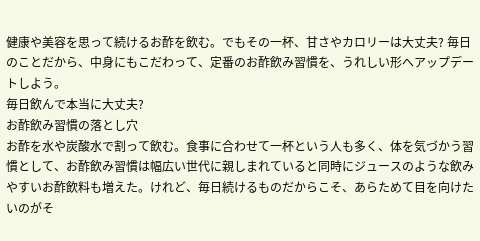健康や美容を思って続けるお酢を飲む。でもその一杯、甘さやカロリーは大丈夫? 毎日のことだから、中身にもこだわって、定番のお酢飲み習慣を、うれしい形へアップデートしよう。
毎日飲んで本当に大丈夫?
お酢飲み習慣の落とし穴
お酢を水や炭酸水で割って飲む。食事に合わせて一杯という人も多く、体を気づかう習慣として、お酢飲み習慣は幅広い世代に親しまれていると同時にジュースのような飲みやすいお酢飲料も増えた。けれど、毎日続けるものだからこそ、あらためて目を向けたいのがそ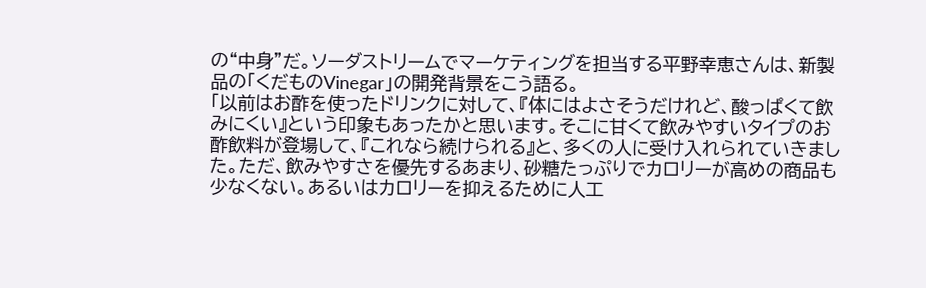の“中身”だ。ソーダストリームでマーケティングを担当する平野幸恵さんは、新製品の「くだものVinegar」の開発背景をこう語る。
「以前はお酢を使ったドリンクに対して、『体にはよさそうだけれど、酸っぱくて飲みにくい』という印象もあったかと思います。そこに甘くて飲みやすいタイプのお酢飲料が登場して、『これなら続けられる』と、多くの人に受け入れられていきました。ただ、飲みやすさを優先するあまり、砂糖たっぷりでカロリーが高めの商品も少なくない。あるいはカロリーを抑えるために人工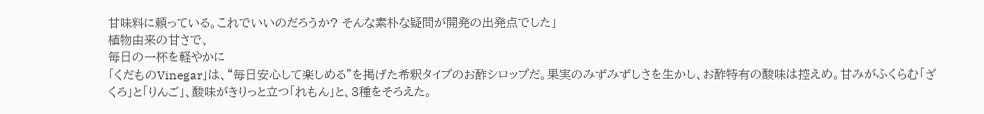甘味料に頼っている。これでいいのだろうか? そんな素朴な疑問が開発の出発点でした」
植物由来の甘さで、
毎日の一杯を軽やかに
「くだものVinegar」は、“毎日安心して楽しめる”を掲げた希釈タイプのお酢シロップだ。果実のみずみずしさを生かし、お酢特有の酸味は控えめ。甘みがふくらむ「ざくろ」と「りんご」、酸味がきりっと立つ「れもん」と、3種をそろえた。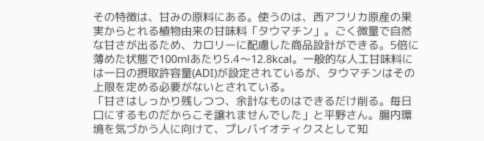その特徴は、甘みの原料にある。使うのは、西アフリカ原産の果実からとれる植物由来の甘味料「タウマチン」。ごく微量で自然な甘さが出るため、カロリーに配慮した商品設計ができる。5倍に薄めた状態で100mlあたり5.4〜12.8kcal。一般的な人工甘味料には一日の摂取許容量(ADI)が設定されているが、タウマチンはその上限を定める必要がないとされている。
「甘さはしっかり残しつつ、余計なものはできるだけ削る。毎日口にするものだからこそ譲れませんでした」と平野さん。腸内環境を気づかう人に向けて、プレバイオティクスとして知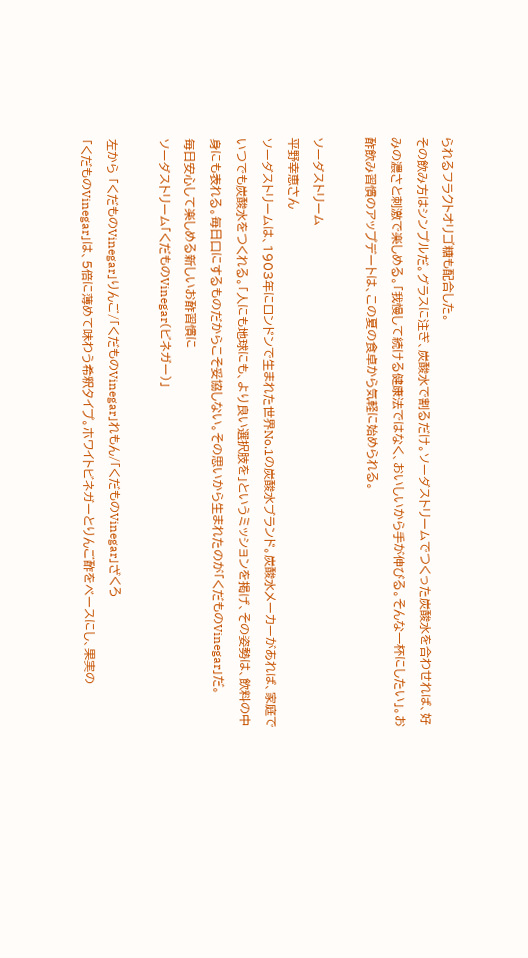られるフラクトオリゴ糖も配合した。
その飲み方はシンプルだ。グラスに注ぎ、炭酸水で割るだけ。ソーダストリームでつくった炭酸水を合わせれば、好みの濃さと刺激で楽しめる。「我慢して続ける健康法ではなく、おいしいから手が伸びる。そんな一杯にしたい」。お酢飲み習慣のアップデートは、この夏の食卓から気軽に始められる。

ソーダストリーム
平野幸恵さん
ソーダストリームは、1903年にロンドンで生まれた世界No.1の炭酸水ブランド。炭酸水メーカーがあれば、家庭でいつでも炭酸水をつくれる。「人にも地球にも、より良い選択肢を」というミッションを掲げ、その姿勢は、飲料の中身にも表れる。毎日口にするものだからこそ妥協しない。その思いから生まれたのが「くだものVinegar」だ。
毎日安心して楽しめる新しいお酢習慣に
ソーダストリーム「くだものVinegar(ビネガー)」

左から 「くだものVinegar」りんご/「くだものVinegar」れもん/「くだものVinegar」ざくろ
「くだものVinegar」は、5倍に薄めて味わう希釈タイプ。ホワイトビネガーとりんご酢をベースにし、果実の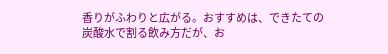香りがふわりと広がる。おすすめは、できたての炭酸水で割る飲み方だが、お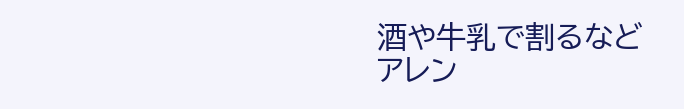酒や牛乳で割るなどアレン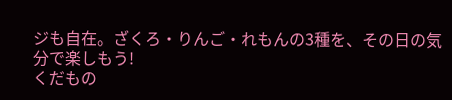ジも自在。ざくろ・りんご・れもんの3種を、その日の気分で楽しもう!
くだもの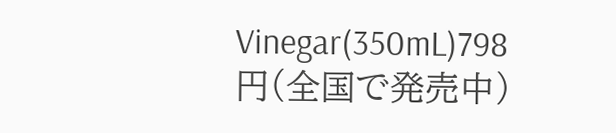Vinegar(350mL)798円(全国で発売中)